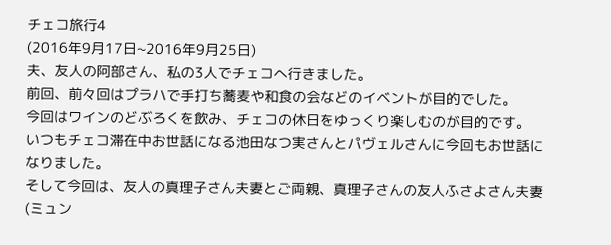チェコ旅行4
(2016年9月17日~2016年9月25日)
夫、友人の阿部さん、私の3人でチェコへ行きました。
前回、前々回はプラハで手打ち蕎麦や和食の会などのイベントが目的でした。
今回はワインのどぶろくを飲み、チェコの休日をゆっくり楽しむのが目的です。
いつもチェコ滞在中お世話になる池田なつ実さんとパヴェルさんに今回もお世話になりました。
そして今回は、友人の真理子さん夫妻とご両親、真理子さんの友人ふさよさん夫妻(ミュン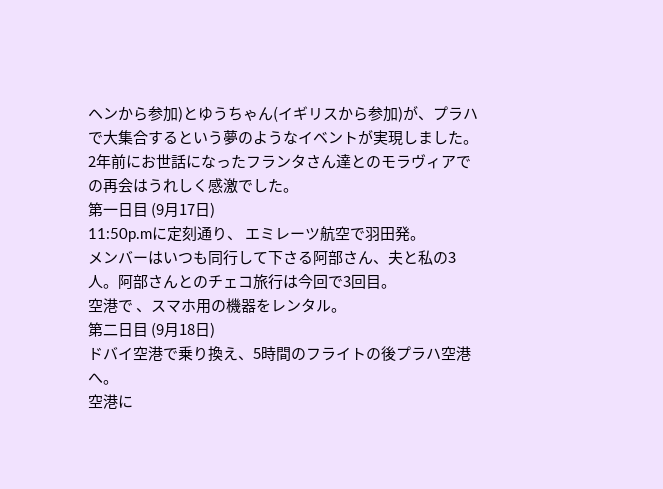ヘンから参加)とゆうちゃん(イギリスから参加)が、プラハで大集合するという夢のようなイベントが実現しました。
2年前にお世話になったフランタさん達とのモラヴィアでの再会はうれしく感激でした。
第一日目 (9月17日)
11:50p.mに定刻通り、 エミレーツ航空で羽田発。
メンバーはいつも同行して下さる阿部さん、夫と私の3人。阿部さんとのチェコ旅行は今回で3回目。
空港で 、スマホ用の機器をレンタル。
第二日目 (9月18日)
ドバイ空港で乗り換え、5時間のフライトの後プラハ空港へ。
空港に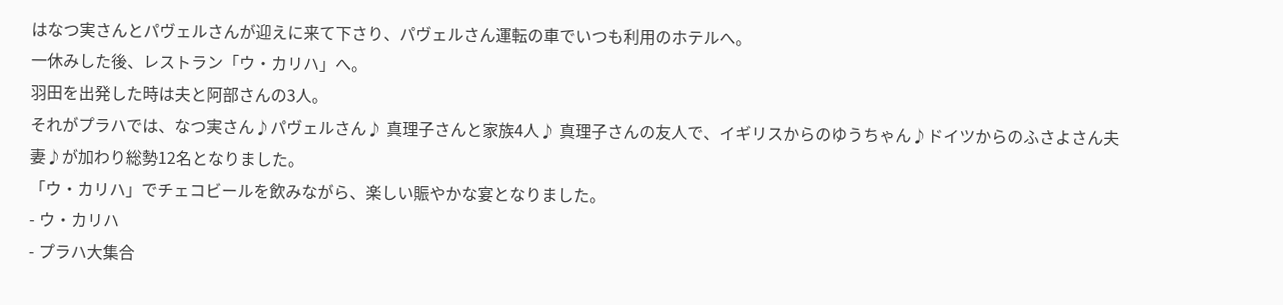はなつ実さんとパヴェルさんが迎えに来て下さり、パヴェルさん運転の車でいつも利用のホテルへ。
一休みした後、レストラン「ウ・カリハ」へ。
羽田を出発した時は夫と阿部さんの3人。
それがプラハでは、なつ実さん♪パヴェルさん♪ 真理子さんと家族4人♪ 真理子さんの友人で、イギリスからのゆうちゃん♪ドイツからのふさよさん夫妻♪が加わり総勢12名となりました。
「ウ・カリハ」でチェコビールを飲みながら、楽しい賑やかな宴となりました。
- ウ・カリハ
- プラハ大集合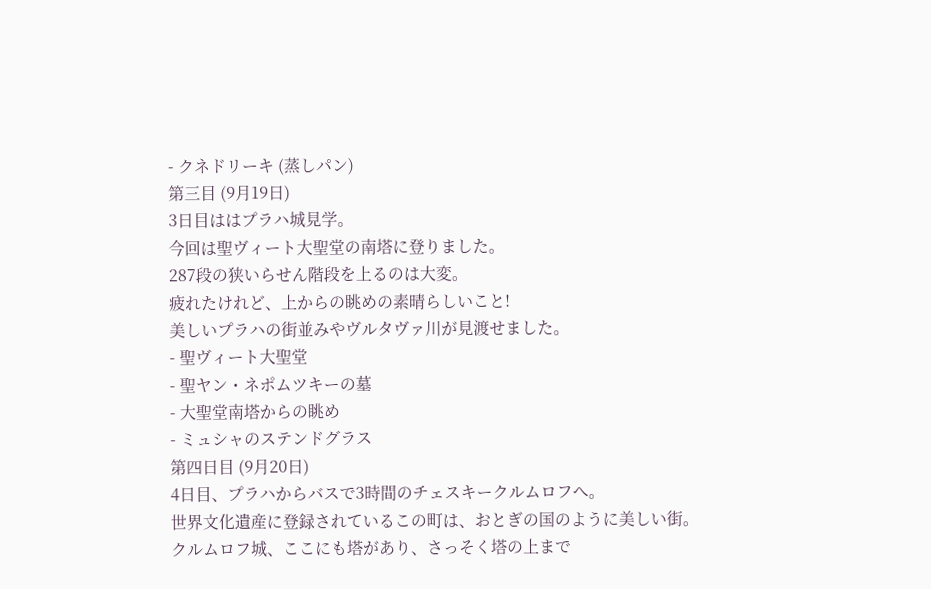- クネドリーキ (蒸しパン)
第三目 (9月19日)
3日目ははプラハ城見学。
今回は聖ヴィート大聖堂の南塔に登りました。
287段の狭いらせん階段を上るのは大変。
疲れたけれど、上からの眺めの素晴らしいこと!
美しいプラハの街並みやヴルタヴァ川が見渡せました。
- 聖ヴィート大聖堂
- 聖ヤン・ネポムツキーの墓
- 大聖堂南塔からの眺め
- ミュシャのステンドグラス
第四日目 (9月20日)
4日目、プラハからバスで3時間のチェスキークルムロフへ。
世界文化遺産に登録されているこの町は、おとぎの国のように美しい街。
クルムロフ城、ここにも塔があり、さっそく塔の上まで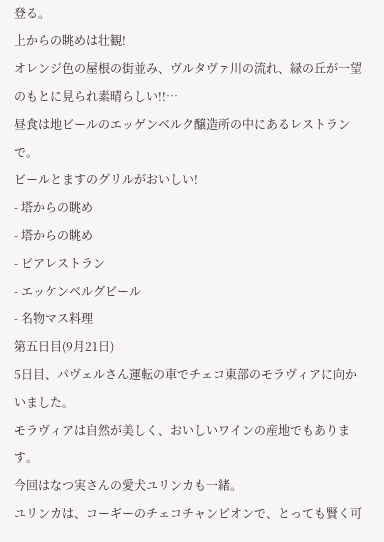登る。
上からの眺めは壮観!
オレンジ色の屋根の街並み、ヴルタヴァ川の流れ、緑の丘が一望のもとに見られ素晴らしい!!…
昼食は地ビールのエッゲンベルク醸造所の中にあるレストランで。
ビールとますのグリルがおいしい!
- 塔からの眺め
- 塔からの眺め
- ビアレストラン
- エッケンベルグビール
- 名物マス料理
第五日目(9月21日)
5日目、パヴェルさん運転の車でチェコ東部のモラヴィアに向かいました。
モラヴィアは自然が美しく、おいしいワインの産地でもあります。
今回はなつ実さんの愛犬ユリンカも一緒。
ユリンカは、コーギーのチェコチャンピオンで、とっても賢く可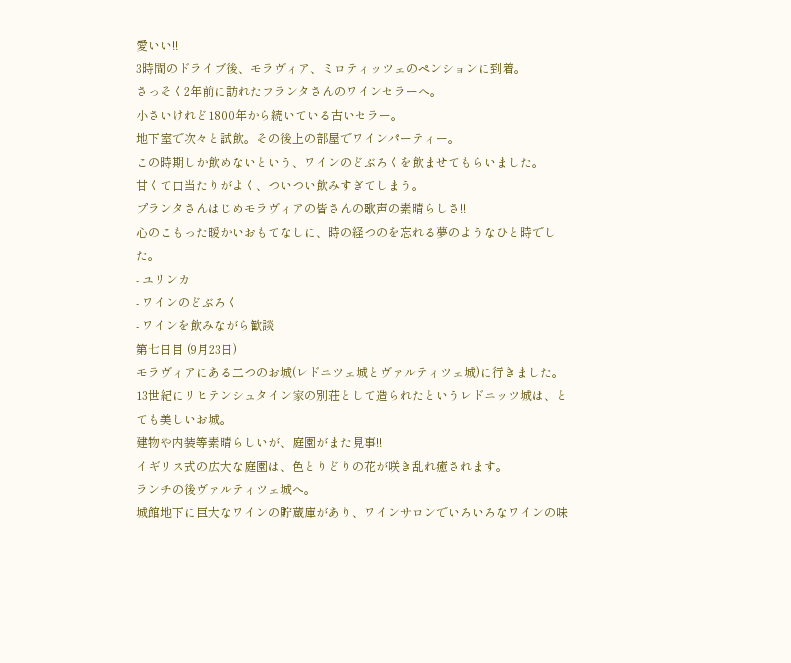愛いい!!
3時間のドライブ後、モラヴィア、ミロティッツェのペンションに到着。
さっそく2年前に訪れたフランタさんのワインセラーへ。
小さいけれど1800年から続いている古いセラー。
地下室で次々と試飲。その後上の部屋でワインパーティー。
この時期しか飲めないという、ワインのどぶろくを飲ませてもらいました。
甘くて口当たりがよく、ついつい飲みすぎてしまう。
プランタさんはじめモラヴィアの皆さんの歌声の素晴らしさ!!
心のこもった暖かいおもてなしに、時の経つのを忘れる夢のようなひと時でした。
- ユリンカ
- ワインのどぶろく
- ワインを飲みながら歓談
第七日目 (9月23日)
モラヴィアにある二つのお城(レドニツェ城とヴァルティツェ城)に行きました。
13世紀にリヒテンシュタイン家の別荘として造られたというレドニッツ城は、とても美しいお城。
建物や内装等素晴らしいが、庭園がまた見事!!
イギリス式の広大な庭園は、色とりどりの花が咲き乱れ癒されます。
ランチの後ヴァルティツェ城へ。
城館地下に巨大なワインの貯蔵庫があり、ワインサロンでいろいろなワインの味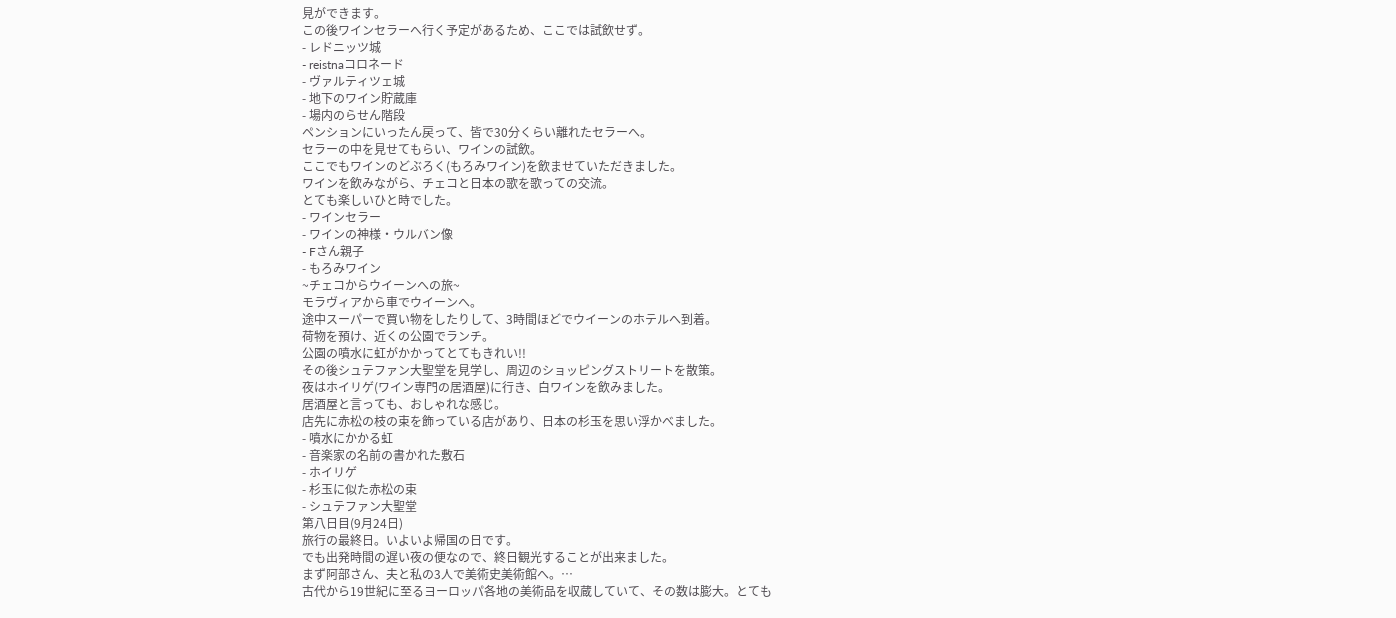見ができます。
この後ワインセラーへ行く予定があるため、ここでは試飲せず。
- レドニッツ城
- reistnaコロネード
- ヴァルティツェ城
- 地下のワイン貯蔵庫
- 場内のらせん階段
ペンションにいったん戻って、皆で30分くらい離れたセラーへ。
セラーの中を見せてもらい、ワインの試飲。
ここでもワインのどぶろく(もろみワイン)を飲ませていただきました。
ワインを飲みながら、チェコと日本の歌を歌っての交流。
とても楽しいひと時でした。
- ワインセラー
- ワインの神様・ウルバン像
- Fさん親子
- もろみワイン
~チェコからウイーンへの旅~
モラヴィアから車でウイーンへ。
途中スーパーで買い物をしたりして、3時間ほどでウイーンのホテルへ到着。
荷物を預け、近くの公園でランチ。
公園の噴水に虹がかかってとてもきれい!!
その後シュテファン大聖堂を見学し、周辺のショッピングストリートを散策。
夜はホイリゲ(ワイン専門の居酒屋)に行き、白ワインを飲みました。
居酒屋と言っても、おしゃれな感じ。
店先に赤松の枝の束を飾っている店があり、日本の杉玉を思い浮かべました。
- 噴水にかかる虹
- 音楽家の名前の書かれた敷石
- ホイリゲ
- 杉玉に似た赤松の束
- シュテファン大聖堂
第八日目(9月24日)
旅行の最終日。いよいよ帰国の日です。
でも出発時間の遅い夜の便なので、終日観光することが出来ました。
まず阿部さん、夫と私の3人で美術史美術館へ。…
古代から19世紀に至るヨーロッパ各地の美術品を収蔵していて、その数は膨大。とても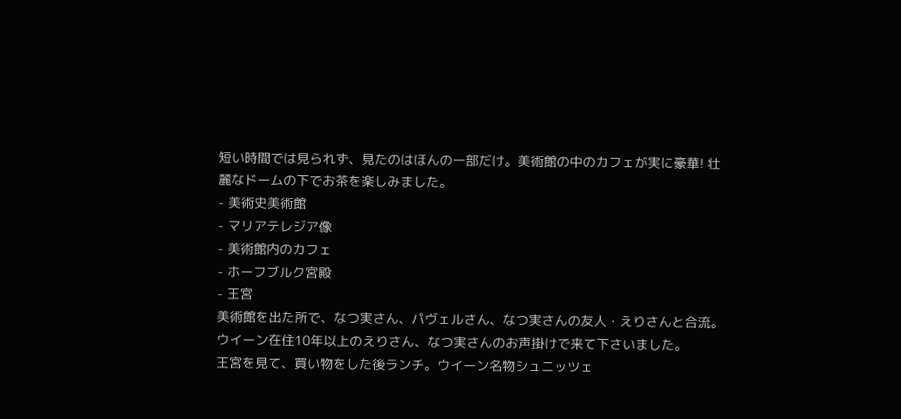短い時間では見られず、見たのはほんの一部だけ。美術館の中のカフェが実に豪華! 壮麗なドームの下でお茶を楽しみました。
- 美術史美術館
- マリアテレジア像
- 美術館内のカフェ
- ホーフブルク宮殿
- 王宮
美術館を出た所で、なつ実さん、パヴェルさん、なつ実さんの友人・えりさんと合流。
ウイーン在住10年以上のえりさん、なつ実さんのお声掛けで来て下さいました。
王宮を見て、買い物をした後ランチ。ウイーン名物シュニッツェ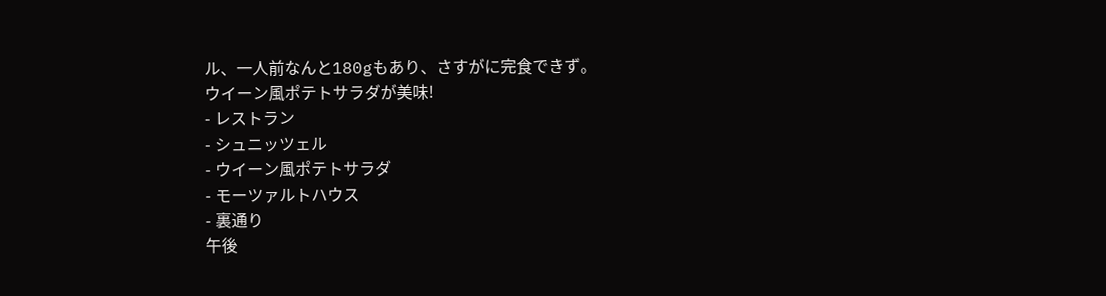ル、一人前なんと180gもあり、さすがに完食できず。
ウイーン風ポテトサラダが美味!
- レストラン
- シュニッツェル
- ウイーン風ポテトサラダ
- モーツァルトハウス
- 裏通り
午後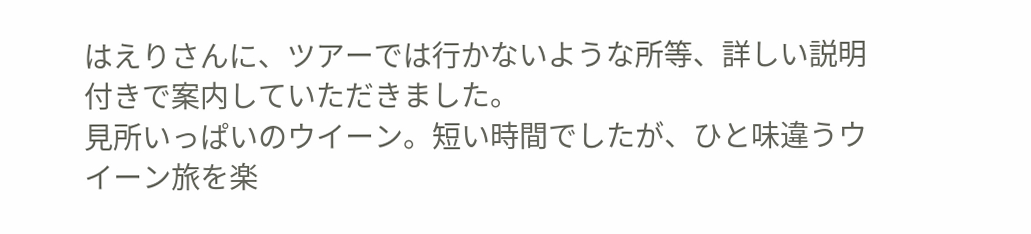はえりさんに、ツアーでは行かないような所等、詳しい説明付きで案内していただきました。
見所いっぱいのウイーン。短い時間でしたが、ひと味違うウイーン旅を楽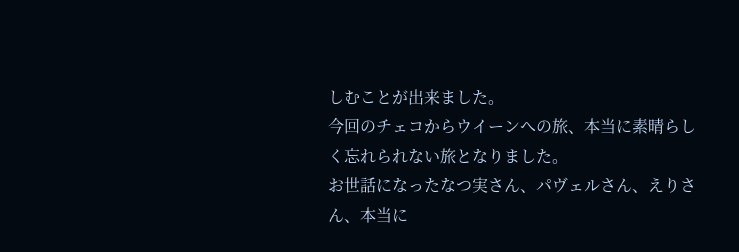しむことが出来ました。
今回のチェコからウイーンへの旅、本当に素晴らしく忘れられない旅となりました。
お世話になったなつ実さん、パヴェルさん、えりさん、本当に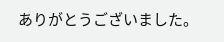ありがとうございました。